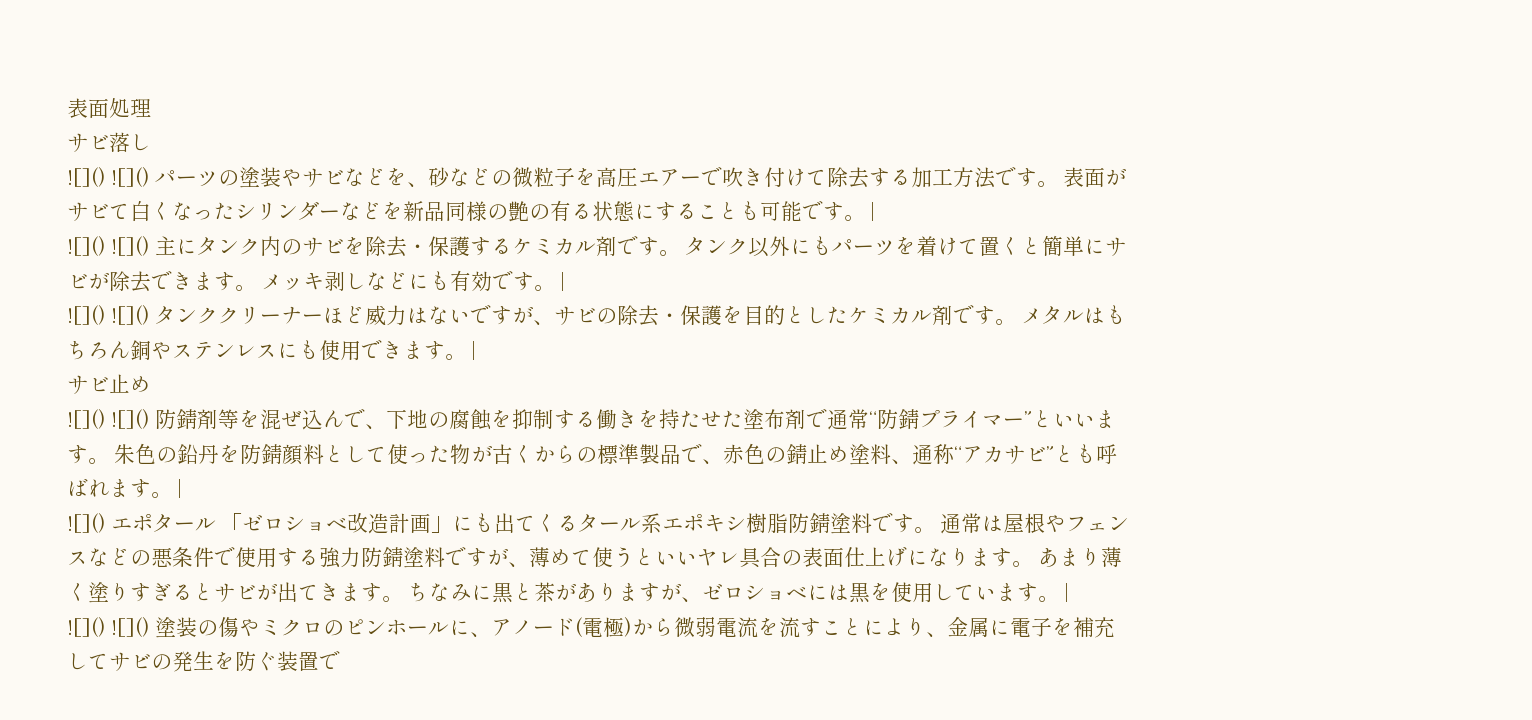表面処理
サビ落し
![]() ![]() パーツの塗装やサビなどを、砂などの微粒子を高圧エアーで吹き付けて除去する加工方法です。 表面がサビて白くなったシリンダーなどを新品同様の艶の有る状態にすることも可能です。 |
![]() ![]() 主にタンク内のサビを除去・保護するケミカル剤です。 タンク以外にもパーツを着けて置くと簡単にサビが除去できます。 メッキ剥しなどにも有効です。 |
![]() ![]() タンククリーナーほど威力はないですが、サビの除去・保護を目的としたケミカル剤です。 メタルはもちろん銅やステンレスにも使用できます。 |
サビ止め
![]() ![]() 防錆剤等を混ぜ込んで、下地の腐蝕を抑制する働きを持たせた塗布剤で通常“防錆プライマー”といいます。 朱色の鉛丹を防錆顔料として使った物が古くからの標準製品で、赤色の錆止め塗料、通称“アカサビ”とも呼ばれます。 |
![]() エポタール 「ゼロショベ改造計画」にも出てくるタール系エポキシ樹脂防錆塗料です。 通常は屋根やフェンスなどの悪条件で使用する強力防錆塗料ですが、薄めて使うといいヤレ具合の表面仕上げになります。 あまり薄く塗りすぎるとサビが出てきます。 ちなみに黒と茶がありますが、ゼロショベには黒を使用しています。 |
![]() ![]() 塗装の傷やミクロのピンホールに、アノード(電極)から微弱電流を流すことにより、金属に電子を補充してサビの発生を防ぐ装置で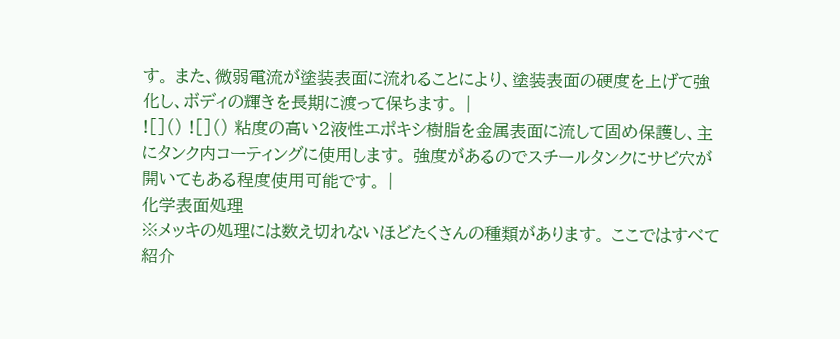す。 また、微弱電流が塗装表面に流れることにより、塗装表面の硬度を上げて強化し、ボディの輝きを長期に渡って保ちます。 |
![]() ![]() 粘度の高い2液性エポキシ樹脂を金属表面に流して固め保護し、主にタンク内コーティングに使用します。 強度があるのでスチールタンクにサビ穴が開いてもある程度使用可能です。 |
化学表面処理
※メッキの処理には数え切れないほどたくさんの種類があります。 ここではすべて紹介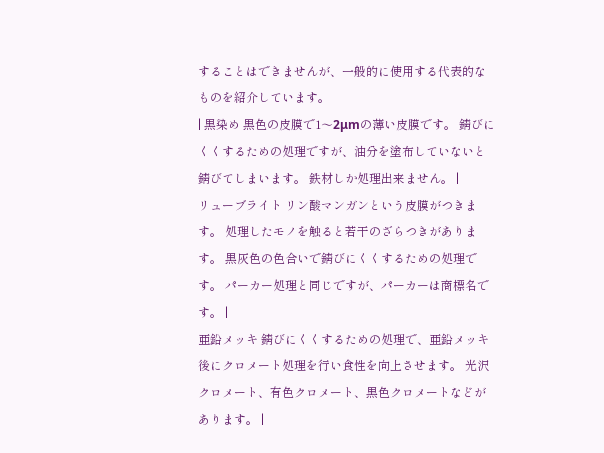することはできませんが、一般的に使用する代表的なものを紹介しています。
| 黒染め 黒色の皮膜で1〜2μmの薄い皮膜です。 錆びにくくするための処理ですが、油分を塗布していないと錆びてしまいます。 鉄材しか処理出来ません。 |
リューブライト リン酸マンガンという皮膜がつきます。 処理したモノを触ると若干のざらつきがあります。 黒灰色の色合いで錆びにくくするための処理です。 パーカー処理と同じですが、パーカーは商標名です。 |
亜鉛メッキ 錆びにくくするための処理で、亜鉛メッキ後にクロメート処理を行い食性を向上させます。 光沢クロメート、有色クロメート、黒色クロメートなどがあります。 |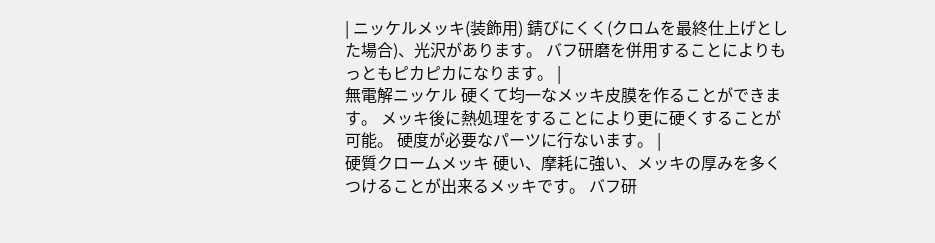| ニッケルメッキ(装飾用) 錆びにくく(クロムを最終仕上げとした場合)、光沢があります。 バフ研磨を併用することによりもっともピカピカになります。 |
無電解ニッケル 硬くて均一なメッキ皮膜を作ることができます。 メッキ後に熱処理をすることにより更に硬くすることが可能。 硬度が必要なパーツに行ないます。 |
硬質クロームメッキ 硬い、摩耗に強い、メッキの厚みを多くつけることが出来るメッキです。 バフ研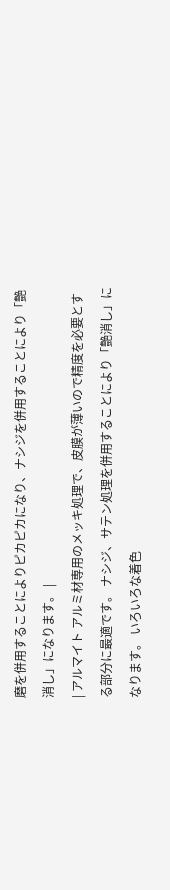磨を併用することによりピカピカになり、ナシジを併用することにより「艶消し」になります。 |
| アルマイト アルミ材専用のメッキ処理で、皮膜が薄いので精度を必要とする部分に最適です。 ナシジ、サテン処理を併用することにより「艶消し」になります。 いろいろな着色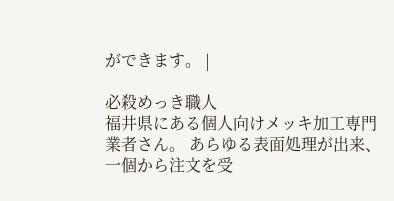ができます。 |

必殺めっき職人
福井県にある個人向けメッキ加工専門業者さん。 あらゆる表面処理が出来、一個から注文を受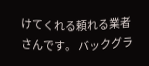けてくれる頼れる業者さんです。 バックグラ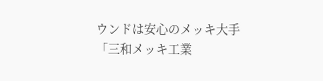ウンドは安心のメッキ大手「三和メッキ工業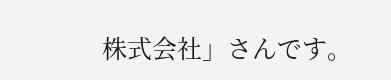株式会社」さんです。